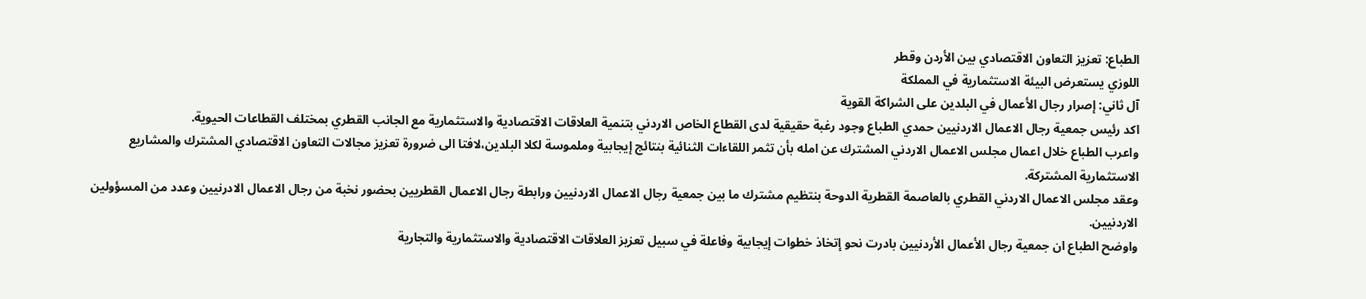الطباع: تعزيز التعاون الاقتصادي بين الأردن وقطر
اللوزي يستعرض البيئة الاستثمارية في المملكة
آل ثاني: إصرار رجال الأعمال في البلدين على الشراكة القوية
اكد رئيس جمعية رجال الاعمال الاردنيين حمدي الطباع وجود رغبة حقيقية لدى القطاع الخاص الاردني بتنمية العلاقات الاقتصادية والاستثمارية مع الجانب القطري بمختلف القطاعات الحيوية.
واعرب الطباع خلال اعمال مجلس الاعمال الاردني المشترك عن امله بأن تثمر اللقاءات الثنائية بنتائج إيجابية وملموسة لكلا البلدين،لافتا الى ضرورة تعزيز مجالات التعاون الاقتصادي المشترك والمشاريع الاستثمارية المشتركة.
وعقد مجلس الاعمال الاردني القطري بالعاصمة القطرية الدوحة بنتظيم مشترك ما بين جمعية رجال الاعمال الاردنيين ورابطة رجال الاعمال القطريين بحضور نخبة من رجال الاعمال الادرنيين وعدد من المسؤولين الاردنيين.
واوضح الطباع ان جمعية رجال الأعمال الأردنيين بادرت نحو إتخاذ خطوات إيجابية وفاعلة في سبيل تعزيز العلاقات الاقتصادية والاستثمارية والتجارية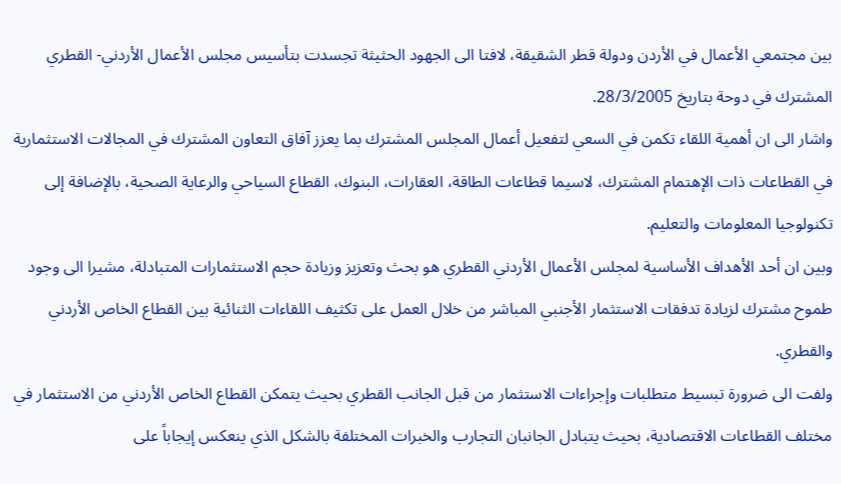بين مجتمعي الأعمال في الأردن ودولة قطر الشقيقة، لافتا الى الجهود الحثيثة تجسدت بتأسيس مجلس الأعمال الأردني- القطري المشترك في دوحة بتاريخ 28/3/2005.
واشار الى ان أهمية اللقاء تكمن في السعي لتفعيل أعمال المجلس المشترك بما يعزز آفاق التعاون المشترك في المجالات الاستثمارية في القطاعات ذات الإهتمام المشترك، لاسيما قطاعات الطاقة، العقارات، البنوك، القطاع السياحي والرعاية الصحية، بالإضافة إلى تكنولوجيا المعلومات والتعليم.
وبين ان أحد الأهداف الأساسية لمجلس الأعمال الأردني القطري هو بحث وتعزيز وزيادة حجم الاستثمارات المتبادلة، مشيرا الى وجود طموح مشترك لزيادة تدفقات الاستثمار الأجنبي المباشر من خلال العمل على تكثيف اللقاءات الثنائية بين القطاع الخاص الأردني والقطري.
ولفت الى ضرورة تبسيط متطلبات وإجراءات الاستثمار من قبل الجانب القطري بحيث يتمكن القطاع الخاص الأردني من الاستثمار في مختلف القطاعات الاقتصادية، بحيث يتبادل الجانبان التجارب والخبرات المختلفة بالشكل الذي ينعكس إيجاباً على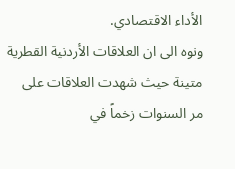الأداء الاقتصادي.
ونوه الى ان العلاقات الأردنية القطرية متينة حيث شهدت العلاقات على مر السنوات زخماً في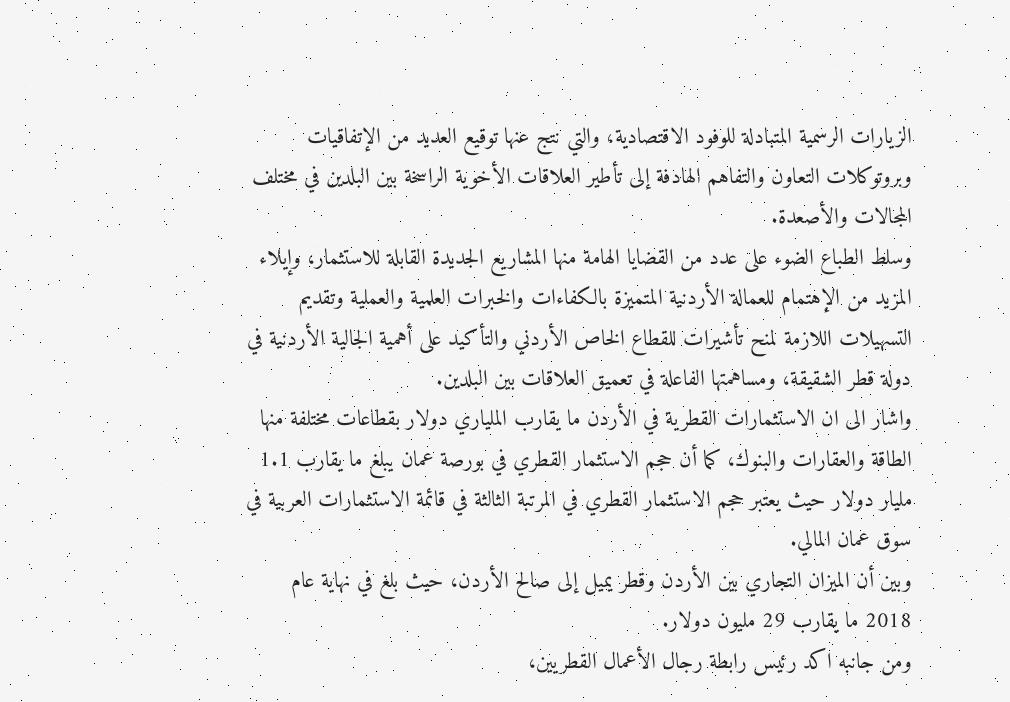الزيارات الرسمية المتبادلة للوفود الاقتصادية، والتي نتج عنها توقيع العديد من الإتفاقيات وبروتوكلات التعاون والتفاهم الهادفة إلى تأطير العلاقات الأخوية الراسخة بين البلدين في مختلف المجالات والأصعدة.
وسلط الطباع الضوء على عدد من القضايا الهامة منها المشاريع الجديدة القابلة للاستثمار، وإيلاء المزيد من الإهتمام للعمالة الأردنية المتميزة بالكفاءات والخبرات العلمية والعملية وتقديم التسهيلات اللازمة لمنح تأشيرات للقطاع الخاص الأردني والتأكيد على أهمية الجالية الأردنية في دولة قطر الشقيقة، ومساهمتها الفاعلة في تعميق العلاقات بين البلدين.
واشار الى ان الاستثمارات القطرية في الأردن ما يقارب الملياري دولار بقطاعات مختلفة منها الطاقة والعقارات والبنوك، كما أن حجم الاستثمار القطري في بورصة عمان يبلغ ما يقارب 1.1 مليار دولار حيث يعتبر حجم الاستثمار القطري في المرتبة الثالثة في قائمة الاستثمارات العربية في سوق عمان المالي.
وبين أن الميزان التجاري بين الأردن وقطر يميل إلى صالح الأردن، حيث بلغ في نهاية عام 2018 ما يقارب 29 مليون دولار.
ومن جانبه اكد رئيس رابطة رجال الأعمال القطريين،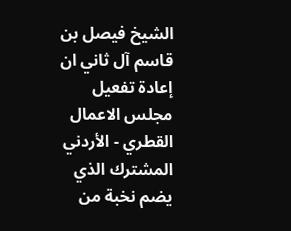الشيخ فيصل بن قاسم آل ثاني ان إعادة تفعيل مجلس الاعمال القطري - الأردني المشترك الذي يضم نخبة من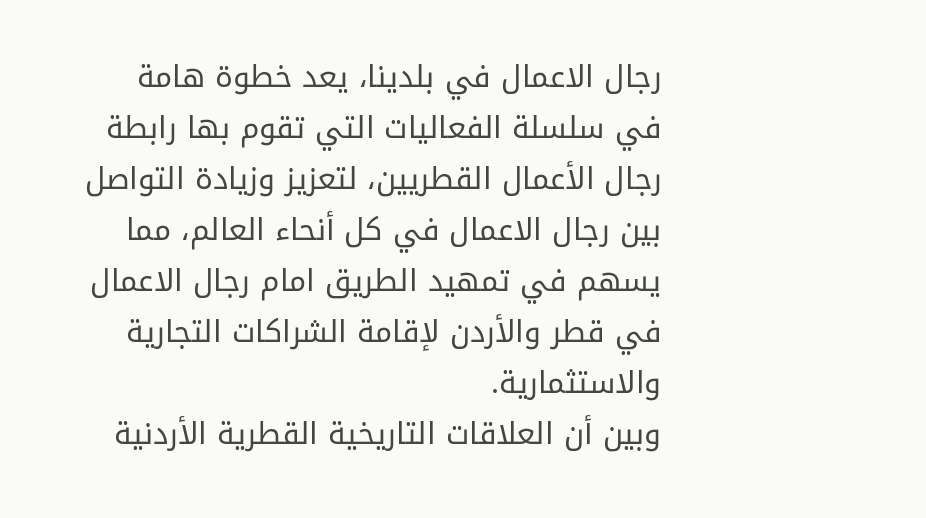رجال الاعمال في بلدينا، يعد خطوة هامة في سلسلة الفعاليات التي تقوم بها رابطة رجال الأعمال القطريين، لتعزيز وزيادة التواصل بين رجال الاعمال في كل أنحاء العالم، مما يسهم في تمهيد الطريق امام رجال الاعمال في قطر والأردن لإقامة الشراكات التجارية والاستثمارية.
وبين أن العلاقات التاريخية القطرية الأردنية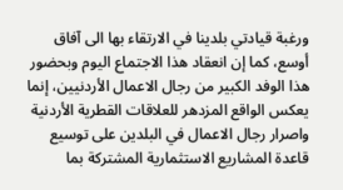ورغبة قيادتي بلدينا في الارتقاء بها الى آفاق أوسع، كما إن انعقاد هذا الاجتماع اليوم وبحضور هذا الوفد الكبير من رجال الاعمال الأردنيين، إنما يعكس الواقع المزدهر للعلاقات القطرية الأردنية واصرار رجال الاعمال في البلدين على توسيع قاعدة المشاريع الاستثمارية المشتركة بما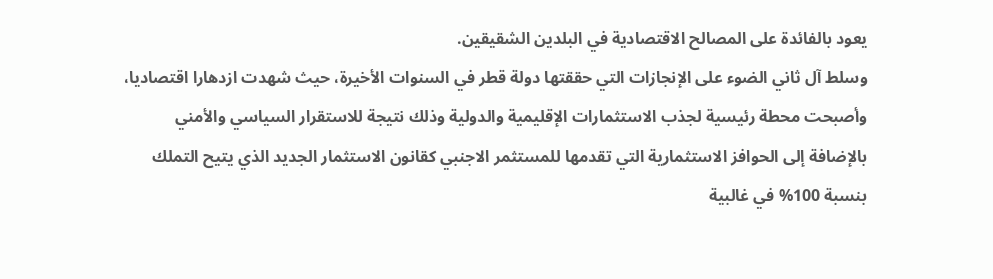يعود بالفائدة على المصالح الاقتصادية في البلدين الشقيقين.
وسلط آل ثاني الضوء على الإنجازات التي حققتها دولة قطر في السنوات الأخيرة، حيث شهدت ازدهارا اقتصاديا، وأصبحت محطة رئيسية لجذب الاستثمارات الإقليمية والدولية وذلك نتيجة للاستقرار السياسي والأمني بالإضافة إلى الحوافز الاستثمارية التي تقدمها للمستثمر الاجنبي كقانون الاستثمار الجديد الذي يتيح التملك بنسبة 100% في غالبية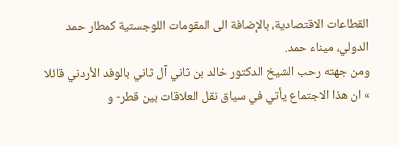القطاعات الاقتصادية، بالإضافة الى المقومات اللوجستية كمطار حمد الدولي، ميناء حمد.
ومن جهته رحب الشيخ الدكتور خالد بن ثاني آل ثاني بالوفد الأردني قائلا » ان هذا الاجتماع يأتي في سياق نقل العلاقات بين قطر- و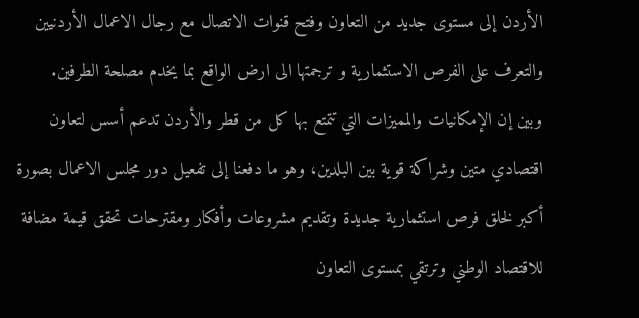الأردن إلى مستوى جديد من التعاون وفتح قنوات الاتصال مع رجال الاعمال الأردنيين والتعرف على الفرص الاستثمارية و ترجمتها الى ارض الواقع بما يخدم مصلحة الطرفين.
وبين إن الإمكانيات والمميزات التي تتمتع بها كل من قطر والأردن تدعم أسس لتعاون اقتصادي متين وشراكة قوية بين البلدين، وهو ما دفعنا إلى تفعيل دور مجلس الاعمال بصورة أكبر لخلق فرص استثمارية جديدة وتقديم مشروعات وأفكار ومقترحات تحقق قيمة مضافة للاقتصاد الوطني وترتقي بمستوى التعاون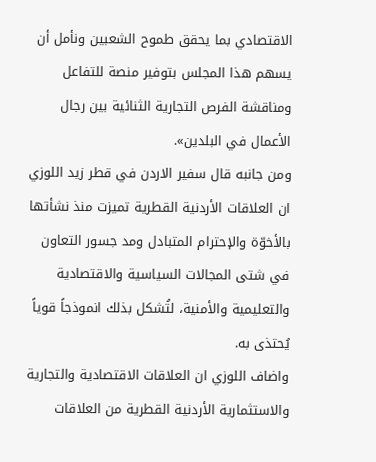الاقتصادي بما يحقق طموح الشعبين ونأمل أن يسهم هذا المجلس بتوفير منصة للتفاعل ومناقشة الفرص التجارية الثنائية بين رجال الأعمال في البلدين».
ومن جانبه قال سفير الاردن في قطر زيد اللوزي ان العلاقات الأردنية القطرية تميزت منذ نشأتها بالأخوّة والإحترام المتبادل ومد جسور التعاون في شتى المجالات السياسية والاقتصادية والتعليمية والأمنية، لتُشكل بذلك انموذجاً قوياً يُحتذى به.
واضاف اللوزي ان العلاقات الاقتصادية والتجارية والاستثمارية الأردنية القطرية من العلاقات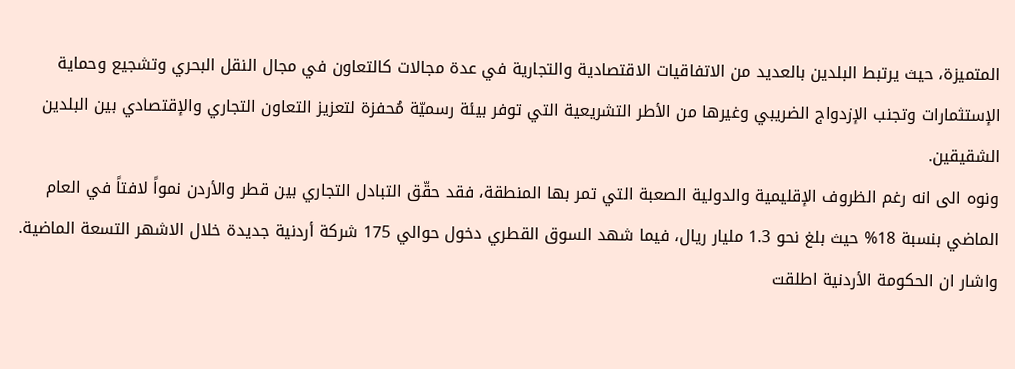المتميزة، حيث يرتبط البلدين بالعديد من الاتفاقيات الاقتصادية والتجارية في عدة مجالات كالتعاون في مجال النقل البحري وتشجيع وحماية الإستثمارات وتجنب الإزدواج الضريبي وغيرها من الأطر التشريعية التي توفر بيئة رسميّة مُحفزة لتعزيز التعاون التجاري والإقتصادي بين البلدين الشقيقين.
ونوه الى انه رغم الظروف الإقليمية والدولية الصعبة التي تمر بها المنطقة، فقد حقّق التبادل التجاري بين قطر والأردن نمواً لافتاً في العام الماضي بنسبة 18% حيث بلغ نحو 1.3 مليار ريال، فيما شهد السوق القطري دخول حوالي 175 شركة أردنية جديدة خلال الاشهر التسعة الماضية.
واشار ان الحكومة الأردنية اطلقت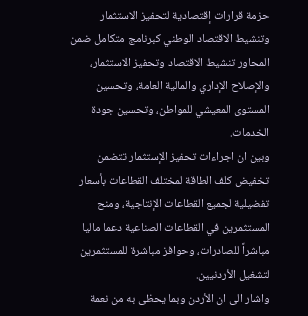حزمة قرارات إقتصادية لتحفيز الاستثمار وتنشيط الاقتصاد الوطني كبرنامج متكامل ضمن المحاور تنشيط الاقتصاد وتحفيز الاستثمار، والإصلاح الإداري والمالية العامة، وتحسين المستوى المعيشي للمواطن، وتحسين جودة الخدمات.
وبين ان اجراءات تحفيز الإستثمار تتضمن تخفيض كلف الطاقة لمختلف القطاعات بأسعار تفضيلية لجميع القطاعات الإنتاجية، ومنح المستثمرين في القطاعات الصناعية دعما ماليا مباشراً للصادرات، وحوافز مباشرة للمستثمرين لتشغيل الأردنيين.
واشار الى ان الأردن وبما يحظى به من نعمة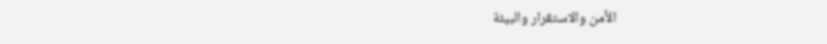الأمن والاستقرار والبيئة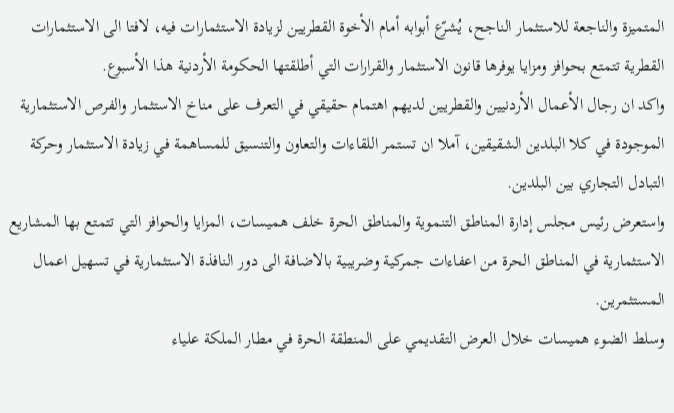المتميزة والناجعة للاستثمار الناجح، يُشرّع أبوابه أمام الأخوة القطريين لزيادة الاستثمارات فيه، لافتا الى الاستثمارات القطرية تتمتع بحوافز ومزايا يوفرها قانون الاستثمار والقرارات التي أطلقتها الحكومة الأردنية هذا الأسبوع.
واكد ان رجال الأعمال الأردنيين والقطريين لديهم اهتمام حقيقي في التعرف على مناخ الاستثمار والفرص الاستثمارية الموجودة في كلا البلدين الشقيقين، آملا ان تستمر اللقاءات والتعاون والتنسيق للمساهمة في زيادة الاستثمار وحركة التبادل التجاري بين البلدين.
واستعرض رئيس مجلس إدارة المناطق التنموية والمناطق الحرة خلف هميسات، المزايا والحوافز التي تتمتع بها المشاريع الاستثمارية في المناطق الحرة من اعفاءات جمركية وضريبية بالاضافة الى دور النافذة الاستثمارية في تسهيل اعمال المستثمرين.
وسلط الضوء هميسات خلال العرض التقديمي على المنطقة الحرة في مطار الملكة علياء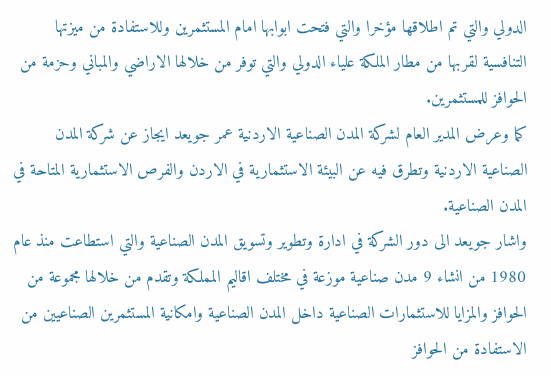الدولي والتي تم اطلاقها مؤخرا والتي فتحت ابوابها امام المستثمرين وللاستفادة من ميزتها التنافسية لقربها من مطار الملكة علياء الدولي والتي توفر من خلالها الاراضي والمباني وحزمة من الحوافز للمستثمرين.
كما وعرض المدير العام لشركة المدن الصناعية الاردنية عمر جويعد ايجاز عن شركة المدن الصناعية الاردنية وتطرق فيه عن البيئة الاستثمارية في الاردن والفرص الاستثمارية المتاحة في المدن الصناعية.
واشار جويعد الى دور الشركة في ادارة وتطوير وتسويق المدن الصناعية والتي استطاعت منذ عام 1980 من انشاء 9 مدن صناعية موزعة في مختلف اقاليم المملكة وتقدم من خلالها مجموعة من الحوافز والمزايا للاستثمارات الصناعية داخل المدن الصناعية وامكانية المستثمرين الصناعيين من الاستفادة من الحوافز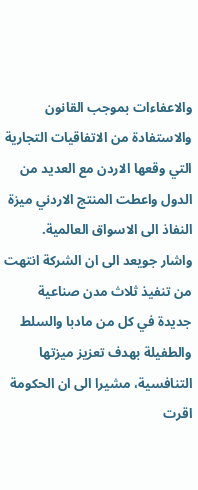والاعفاءات بموجب القانون والاستفادة من الاتفاقيات التجارية التي وقعها الاردن مع العديد من الدول واعطت المنتج الاردني ميزة النفاذ الى الاسواق العالمية.
واشار جويعد الى ان الشركة انتهت من تنفيذ ثلاث مدن صناعية جديدة في كل من مادبا والسلط والطفيلة بهدف تعزيز ميزتها التنافسية، مشيرا الى ان الحكومة اقرت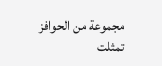مجموعة من الحوافز تمثلت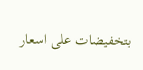بتخفيضات على اسعار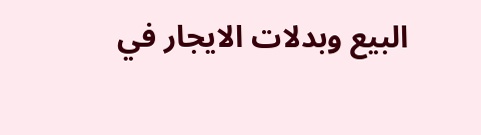البيع وبدلات الايجار في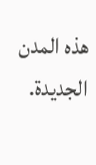هذه المدن الجديدة.